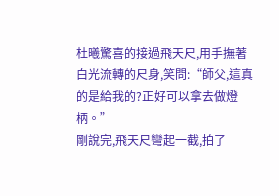杜曦驚喜的接過飛天尺,用手撫著白光流轉的尺身,笑問:“師父,這真的是給我的?正好可以拿去做燈柄。”
剛說完,飛天尺彎起一截,拍了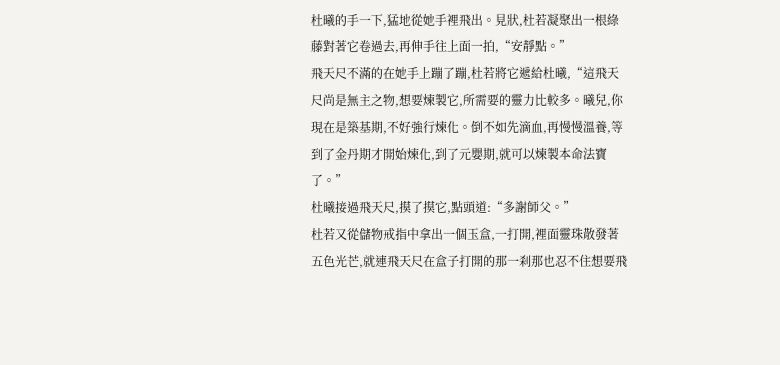杜曦的手一下,猛地從她手裡飛出。見狀,杜若凝聚出一根綠藤對著它卷過去,再伸手往上面一拍,“安靜點。”
飛天尺不滿的在她手上蹦了蹦,杜若將它遞給杜曦,“這飛天尺尚是無主之物,想要煉製它,所需要的靈力比較多。曦兒,你現在是築基期,不好強行煉化。倒不如先滴血,再慢慢溫養,等到了金丹期才開始煉化,到了元嬰期,就可以煉製本命法寶了。”
杜曦接過飛天尺,摸了摸它,點頭道:“多謝師父。”
杜若又從儲物戒指中拿出一個玉盒,一打開,裡面靈珠散發著五色光芒,就連飛天尺在盒子打開的那一刹那也忍不住想要飛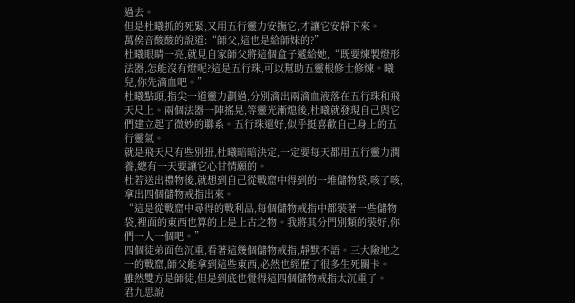過去。
但是杜曦抓的死緊,又用五行靈力安撫它,才讓它安靜下來。
萬俟音酸酸的說道:“師父,這也是給師妹的?”
杜曦眼睛一亮,就見自家師父將這個盒子遞給她,“既要煉製燈形法器,怎能沒有燈呢?這是五行珠,可以幫助五靈根修士修煉。曦兒,你先滴血吧。”
杜曦點頭,指尖一道靈力劃過,分別滴出兩滴血液落在五行珠和飛天尺上。兩個法器一陣搖晃,等靈光漸熄後,杜曦就發現自己與它們建立起了微妙的聯系。五行珠還好,似乎挺喜歡自己身上的五行靈氣。
就是飛天尺有些別扭,杜曦暗暗決定,一定要每天都用五行靈力潤養,總有一天要讓它心甘情願的。
杜若送出禮物後,就想到自己從戰窟中得到的一堆儲物袋,咳了咳,拿出四個儲物戒指出來。
“這是從戰窟中尋得的戰利品,每個儲物戒指中都裝著一些儲物袋,裡面的東西也算的上是上古之物。我將其分門別類的裝好,你們一人一個吧。”
四個徒弟面色沉重,看著這幾個儲物戒指,靜默不語。三大險地之一的戰窟,師父能拿到這些東西,必然也經歷了很多生死關卡。
雖然雙方是師徒,但是到底也覺得這四個儲物戒指太沉重了。
君九思說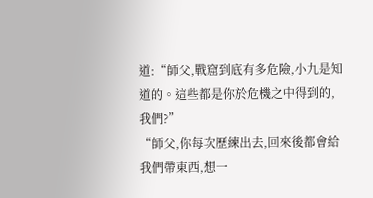道:“師父,戰窟到底有多危險,小九是知道的。這些都是你於危機之中得到的,我們?”
“師父,你每次歷練出去,回來後都會給我們帶東西,想一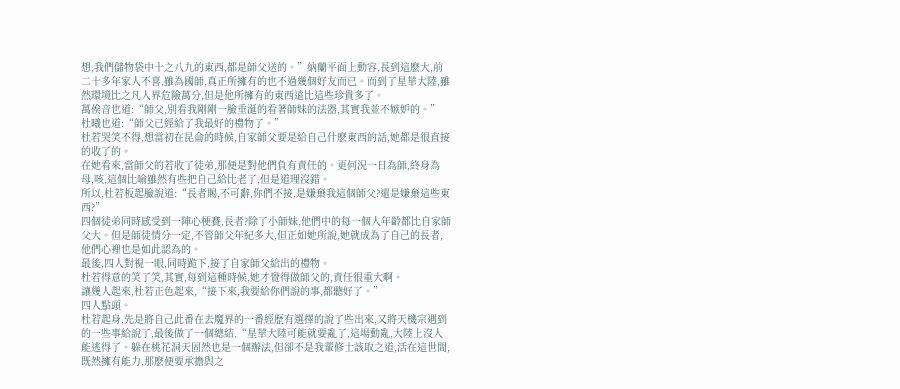想,我們儲物袋中十之八九的東西,都是師父送的。”納蘭平面上動容,長到這麽大,前二十多年家人不喜,雖為國師,真正所擁有的也不過幾個好友而已。而到了星華大陸,雖然環境比之凡人界危險萬分,但是他所擁有的東西遠比這些珍貴多了。
萬俟音也道:“師父,別看我剛剛一臉垂涎的看著師妹的法器,其實我並不嫉妒的。”
杜曦也道:“師父已經給了我最好的禮物了。”
杜若哭笑不得,想當初在昆侖的時候,自家師父要是給自己什麽東西的話,她都是很直接的收了的。
在她看來,當師父的若收了徒弟,那便是對他們負有責任的。更何況一日為師,終身為母,咳,這個比喻雖然有些把自己給比老了,但是道理沒錯。
所以,杜若板起臉說道:“長者賜,不可辭,你們不接,是嫌棄我這個師父?還是嫌棄這些東西?”
四個徒弟同時感受到一陣心梗賽,長者?除了小師妹,他們中的每一個人年齡都比自家師父大。但是師徒情分一定,不管師父年紀多大,但正如她所說,她就成為了自己的長者,他們心裡也是如此認為的。
最後,四人對視一眼,同時跪下,接了自家師父給出的禮物。
杜若得意的笑了笑,其實,每到這種時候,她才覺得做師父的,責任很重大啊。
讓幾人起來,杜若正色起來,“接下來,我要給你們說的事,都聽好了。”
四人點頭。
杜若起身,先是將自己此番在去魔界的一番經歷有選擇的說了些出來,又將天機宗遇到的一些事給說了,最後做了一個總結,“星華大陸可能就要亂了,這場動亂,大陸上沒人能逃得了。躲在桃花洞天固然也是一個辦法,但卻不是我輩修士該取之道,活在這世間,既然擁有能力,那麽便要承擔與之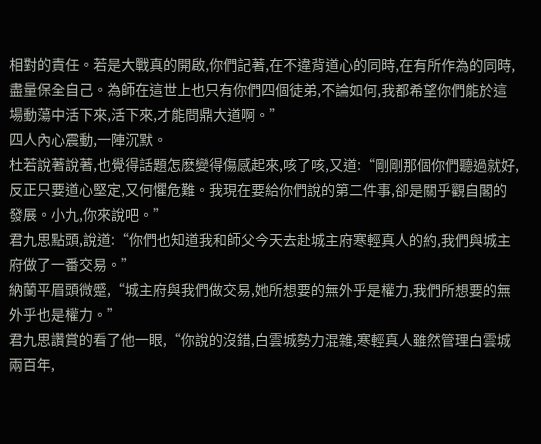相對的責任。若是大戰真的開啟,你們記著,在不違背道心的同時,在有所作為的同時,盡量保全自己。為師在這世上也只有你們四個徒弟,不論如何,我都希望你們能於這場動蕩中活下來,活下來,才能問鼎大道啊。”
四人內心震動,一陣沉默。
杜若說著說著,也覺得話題怎麽變得傷感起來,咳了咳,又道:“剛剛那個你們聽過就好,反正只要道心堅定,又何懼危難。我現在要給你們說的第二件事,卻是關乎觀自閣的發展。小九,你來說吧。”
君九思點頭,說道:“你們也知道我和師父今天去赴城主府寒輕真人的約,我們與城主府做了一番交易。”
納蘭平眉頭微蹙,“城主府與我們做交易,她所想要的無外乎是權力,我們所想要的無外乎也是權力。”
君九思讚賞的看了他一眼,“你說的沒錯,白雲城勢力混雜,寒輕真人雖然管理白雲城兩百年,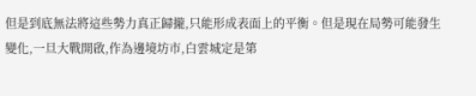但是到底無法將這些勢力真正歸攏,只能形成表面上的平衡。但是現在局勢可能發生變化,一旦大戰開啟,作為邊境坊市,白雲城定是第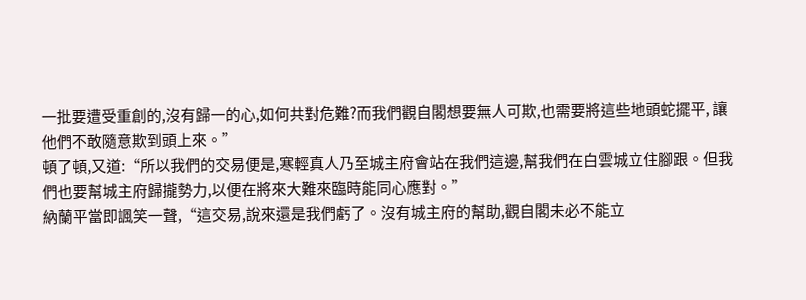一批要遭受重創的,沒有歸一的心,如何共對危難?而我們觀自閣想要無人可欺,也需要將這些地頭蛇擺平, 讓他們不敢隨意欺到頭上來。”
頓了頓,又道:“所以我們的交易便是,寒輕真人乃至城主府會站在我們這邊,幫我們在白雲城立住腳跟。但我們也要幫城主府歸攏勢力,以便在將來大難來臨時能同心應對。”
納蘭平當即諷笑一聲,“這交易,說來還是我們虧了。沒有城主府的幫助,觀自閣未必不能立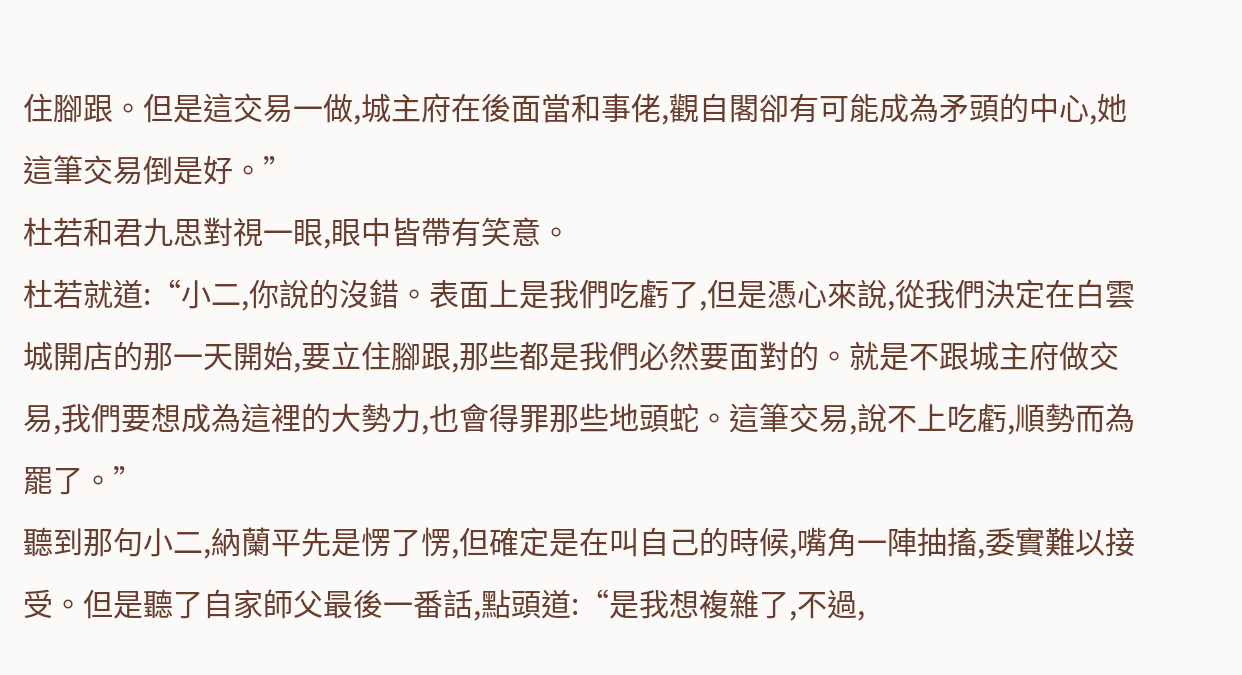住腳跟。但是這交易一做,城主府在後面當和事佬,觀自閣卻有可能成為矛頭的中心,她這筆交易倒是好。”
杜若和君九思對視一眼,眼中皆帶有笑意。
杜若就道:“小二,你說的沒錯。表面上是我們吃虧了,但是憑心來說,從我們決定在白雲城開店的那一天開始,要立住腳跟,那些都是我們必然要面對的。就是不跟城主府做交易,我們要想成為這裡的大勢力,也會得罪那些地頭蛇。這筆交易,說不上吃虧,順勢而為罷了。”
聽到那句小二,納蘭平先是愣了愣,但確定是在叫自己的時候,嘴角一陣抽搐,委實難以接受。但是聽了自家師父最後一番話,點頭道:“是我想複雜了,不過,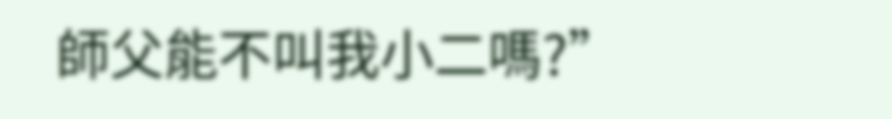師父能不叫我小二嗎?”